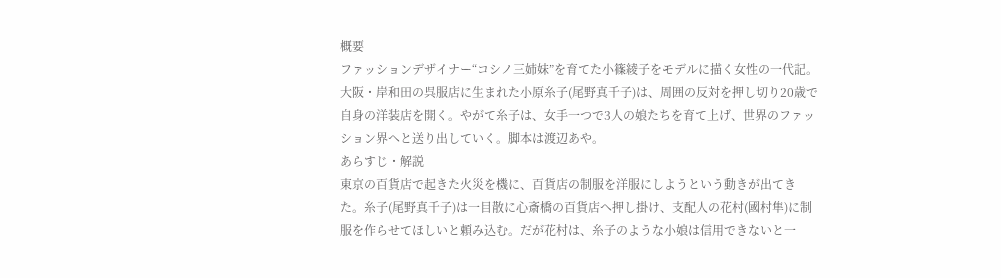概要
ファッションデザイナー“コシノ三姉妹”を育てた小篠綾子をモデルに描く女性の一代記。大阪・岸和田の呉服店に生まれた小原糸子(尾野真千子)は、周囲の反対を押し切り20歳で自身の洋装店を開く。やがて糸子は、女手一つで3人の娘たちを育て上げ、世界のファッション界へと送り出していく。脚本は渡辺あや。
あらすじ・解説
東京の百貨店で起きた火災を機に、百貨店の制服を洋服にしようという動きが出てきた。糸子(尾野真千子)は一目散に心斎橋の百貨店へ押し掛け、支配人の花村(國村隼)に制服を作らせてほしいと頼み込む。だが花村は、糸子のような小娘は信用できないと一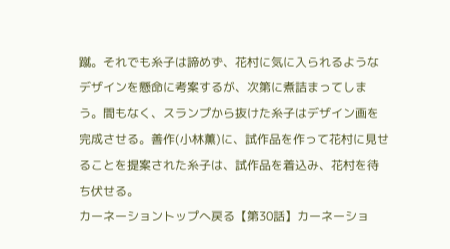蹴。それでも糸子は諦めず、花村に気に入られるようなデザインを懸命に考案するが、次第に煮詰まってしまう。間もなく、スランプから抜けた糸子はデザイン画を完成させる。善作(小林薫)に、試作品を作って花村に見せることを提案された糸子は、試作品を着込み、花村を待ち伏せる。
カーネーショントップへ戻る【第30話】カーネーショ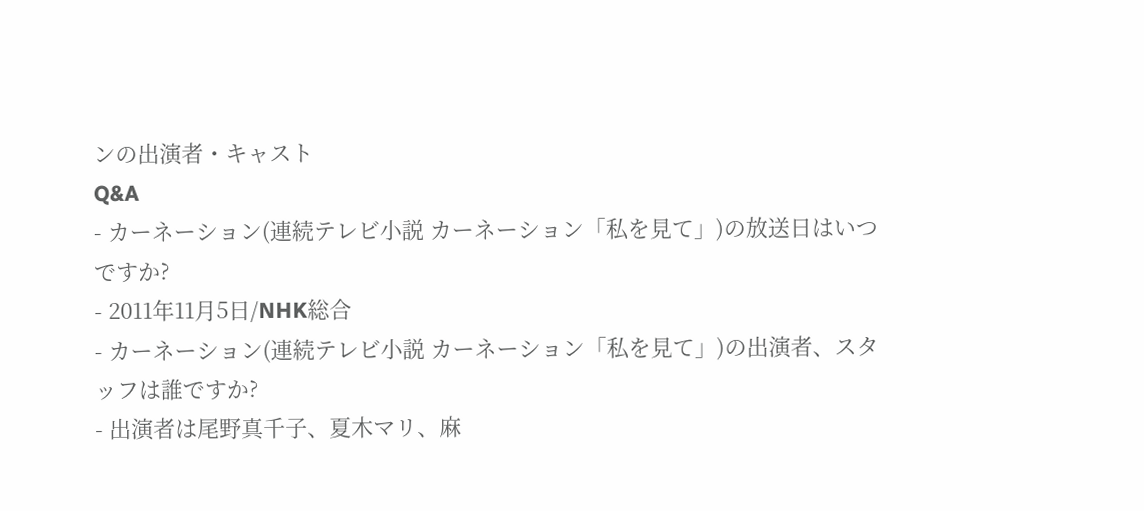ンの出演者・キャスト
Q&A
- カーネーション(連続テレビ小説 カーネーション「私を見て」)の放送日はいつですか?
- 2011年11月5日/NHK総合
- カーネーション(連続テレビ小説 カーネーション「私を見て」)の出演者、スタッフは誰ですか?
- 出演者は尾野真千子、夏木マリ、麻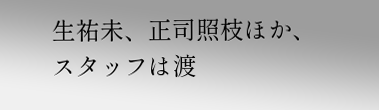生祐未、正司照枝ほか、スタッフは渡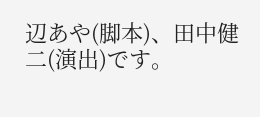辺あや(脚本)、田中健二(演出)です。